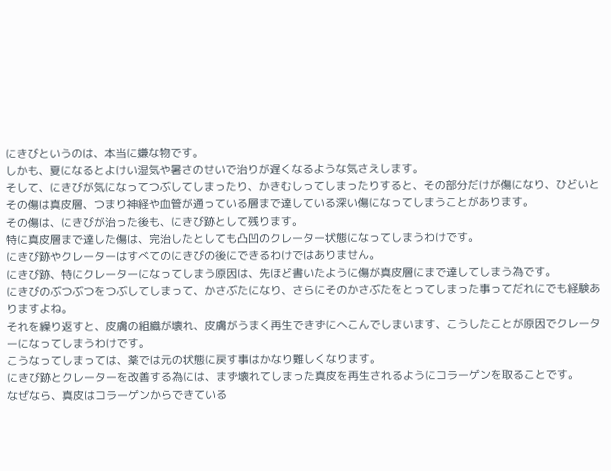にきびというのは、本当に嫌な物です。
しかも、夏になるとよけい湿気や暑さのせいで治りが遅くなるような気さえします。
そして、にきびが気になってつぶしてしまったり、かきむしってしまったりすると、その部分だけが傷になり、ひどいとその傷は真皮層、つまり神経や血管が通っている層まで達している深い傷になってしまうことがあります。
その傷は、にきびが治った後も、にきび跡として残ります。
特に真皮層まで達した傷は、完治したとしても凸凹のクレーター状態になってしまうわけです。
にきび跡やクレーターはすべてのにきびの後にできるわけではありません。
にきび跡、特にクレーターになってしまう原因は、先ほど書いたように傷が真皮層にまで達してしまう為です。
にきびのぶつぶつをつぶしてしまって、かさぶたになり、さらにそのかさぶたをとってしまった事ってだれにでも経験ありますよね。
それを繰り返すと、皮膚の組織が壊れ、皮膚がうまく再生できずにへこんでしまいます、こうしたことが原因でクレーターになってしまうわけです。
こうなってしまっては、薬では元の状態に戻す事はかなり難しくなります。
にきび跡とクレーターを改善する為には、まず壊れてしまった真皮を再生されるようにコラーゲンを取ることです。
なぜなら、真皮はコラーゲンからできている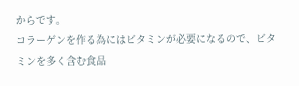からです。
コラーゲンを作る為にはビタミンが必要になるので、ビタミンを多く含む食品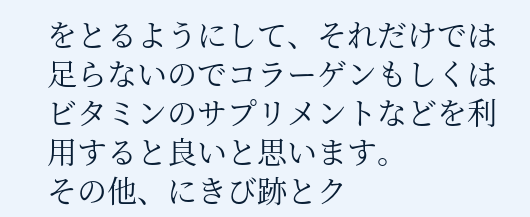をとるようにして、それだけでは足らないのでコラーゲンもしくはビタミンのサプリメントなどを利用すると良いと思います。
その他、にきび跡とク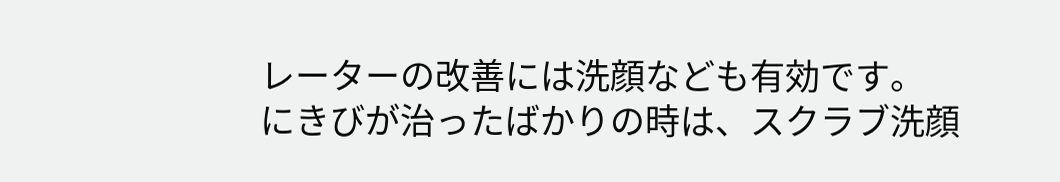レーターの改善には洗顔なども有効です。
にきびが治ったばかりの時は、スクラブ洗顔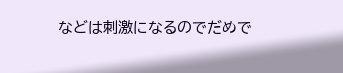などは刺激になるのでだめで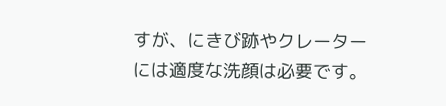すが、にきび跡やクレーターには適度な洗顔は必要です。